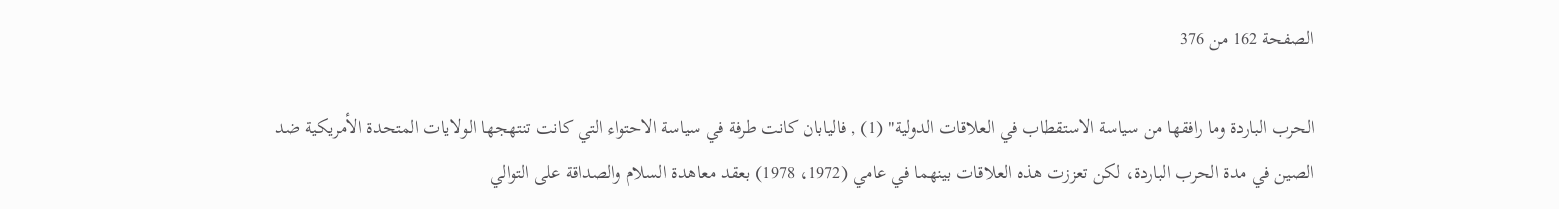الصفحة 162 من 376

الحرب الباردة وما رافقها من سياسة الاستقطاب في العلاقات الدولية" (1) , فاليابان كانت طرفة في سياسة الاحتواء التي كانت تنتهجها الولايات المتحدة الأمريكية ضد الصين في مدة الحرب الباردة، لكن تعززت هذه العلاقات بينهما في عامي (1972، 1978) بعقد معاهدة السلام والصداقة على التوالي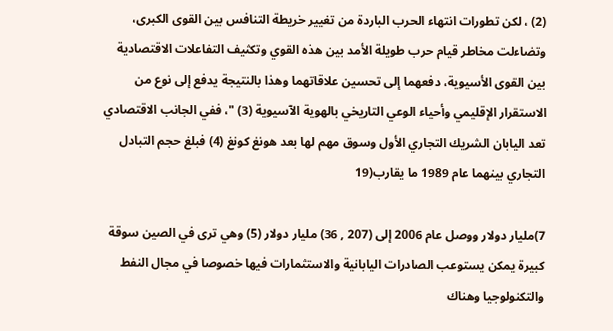(2) ، لكن تطورات انتهاء الحرب الباردة من تغيير خريطة التنافس بين القوى الكبرى، وتضاءلت مخاطر قيام حرب طويلة الأمد بين هذه القوي وتكثيف التفاعلات الاقتصادية بين القوى الأسيوية، دفعهما إلى تحسين علاقاتهما وهذا بالنتيجة يدفع إلى نوع من الاستقرار الإقليمي وأحياء الوعي التاريخي بالهوية الآسيوية (3) "، ففي الجانب الاقتصادي تعد اليابان الشريك التجاري الأول وسوق مهم لها بعد هونغ كونغ (4) فبلغ حجم التبادل التجاري بينهما عام 1989 ما يقارب(19

7)مليار دولار ووصل عام 2006 إلى (207 , 36) مليار دولار (5) وهي ترى في الصين سوقة كبيرة يمكن يستوعب الصادرات اليابانية والاستثمارات فيها خصوصا في مجال النفط والتكنولوجيا وهناك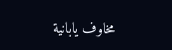مخاوف يابانية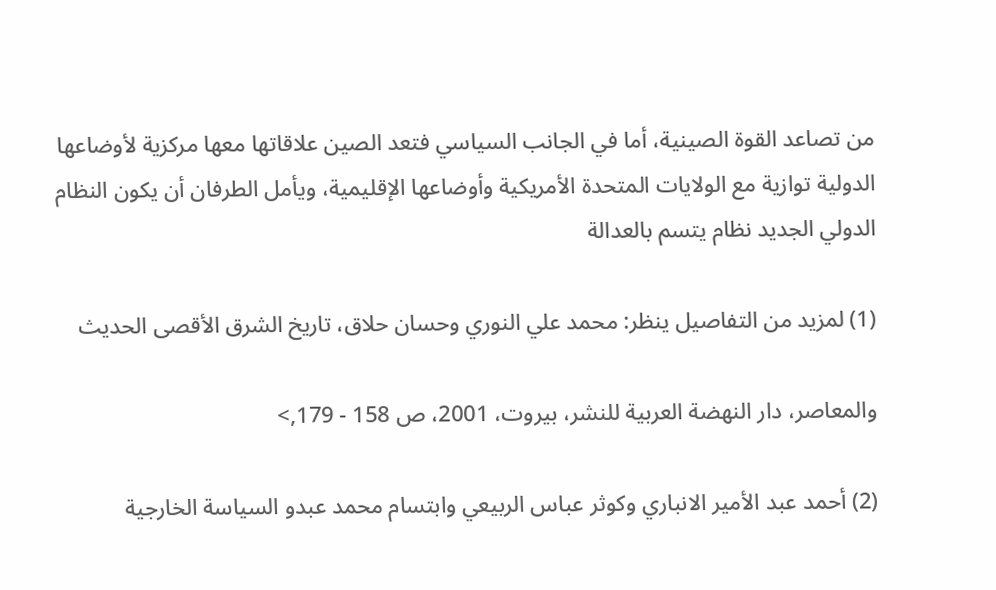من تصاعد القوة الصينية، أما في الجانب السياسي فتعد الصين علاقاتها معها مركزية لأوضاعها الدولية توازية مع الولايات المتحدة الأمريكية وأوضاعها الإقليمية، ويأمل الطرفان أن يکون النظام الدولي الجديد نظام يتسم بالعدالة

(1) لمزيد من التفاصيل ينظر: محمد علي النوري وحسان حلاق، تاريخ الشرق الأقصى الحديث

والمعاصر، دار النهضة العربية للنشر، بيروت، 2001، ص 158 - 179,>

(2) أحمد عبد الأمير الانباري وكوثر عباس الربيعي وابتسام محمد عبدو السياسة الخارجية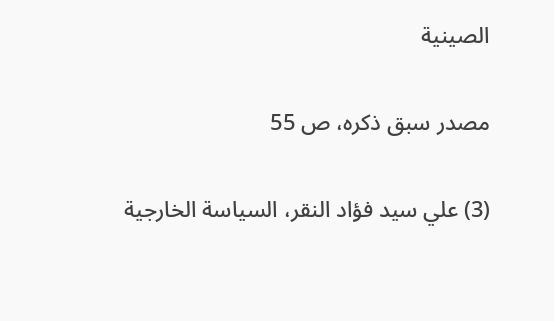الصينية

مصدر سبق ذكره، ص 55

(3) علي سيد فؤاد النقر، السياسة الخارجية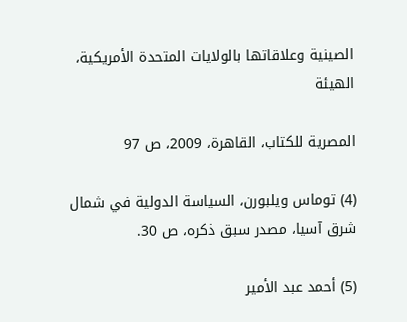الصينية وعلاقاتها بالولايات المتحدة الأمريكية، الهيئة

المصرية للكتاب، القاهرة، 2009، ص 97

(4) توماس ويلبورن، السياسة الدولية في شمال شرق آسيا، مصدر سبق ذكره، ص 30.

(5) أحمد عبد الأمير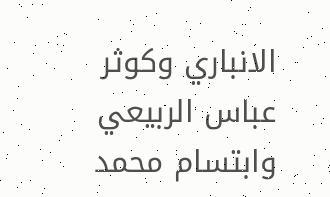الانباري وكوثر عباس الربيعي وابتسام محمد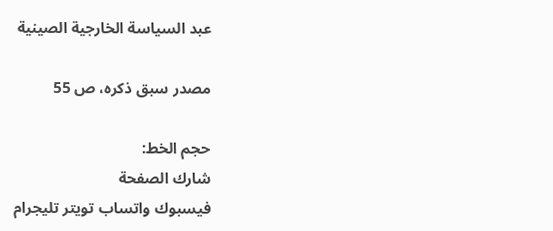عبد السياسة الخارجية الصينية

مصدر سبق ذكره، ص 55

حجم الخط:
شارك الصفحة
فيسبوك واتساب تويتر تليجرام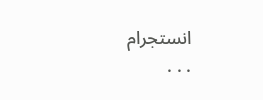انستجرام
. . .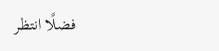فضلًا انتظر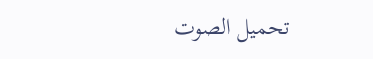تحميل الصوت